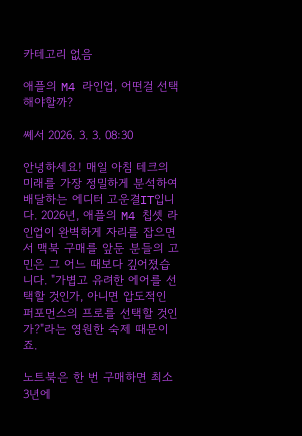카테고리 없음

애플의 M4 라인업, 어떤걸 선택해야할까?

쎼서 2026. 3. 3. 08:30

안녕하세요! 매일 아침 테크의 미래를 가장 정밀하게 분석하여 배달하는 에디터 고운결IT입니다. 2026년, 애플의 M4 칩셋 라인업이 완벽하게 자리를 잡으면서 맥북 구매를 앞둔 분들의 고민은 그 어느 때보다 깊어졌습니다. "가볍고 유려한 에어를 선택할 것인가, 아니면 압도적인 퍼포먼스의 프로를 선택할 것인가?"라는 영원한 숙제 때문이죠.

노트북은 한 번 구매하면 최소 3년에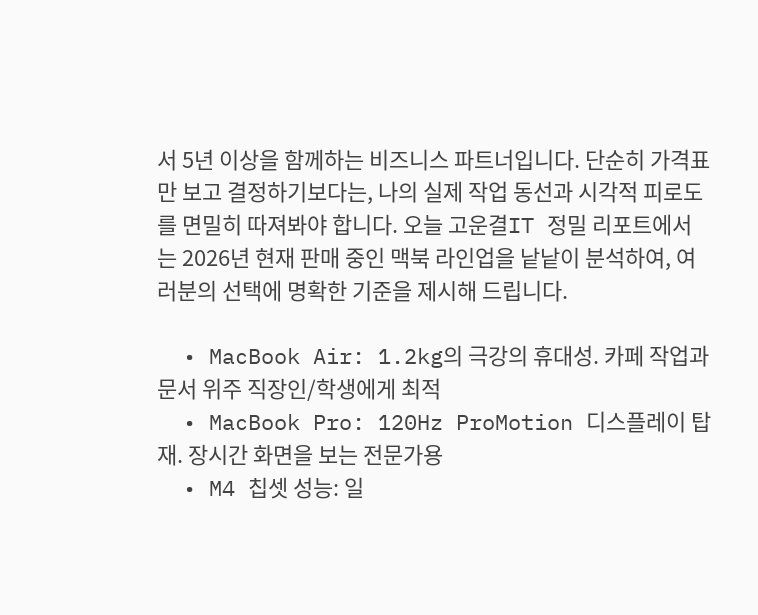서 5년 이상을 함께하는 비즈니스 파트너입니다. 단순히 가격표만 보고 결정하기보다는, 나의 실제 작업 동선과 시각적 피로도를 면밀히 따져봐야 합니다. 오늘 고운결IT 정밀 리포트에서는 2026년 현재 판매 중인 맥북 라인업을 낱낱이 분석하여, 여러분의 선택에 명확한 기준을 제시해 드립니다.

  • MacBook Air: 1.2kg의 극강의 휴대성. 카페 작업과 문서 위주 직장인/학생에게 최적
  • MacBook Pro: 120Hz ProMotion 디스플레이 탑재. 장시간 화면을 보는 전문가용
  • M4 칩셋 성능: 일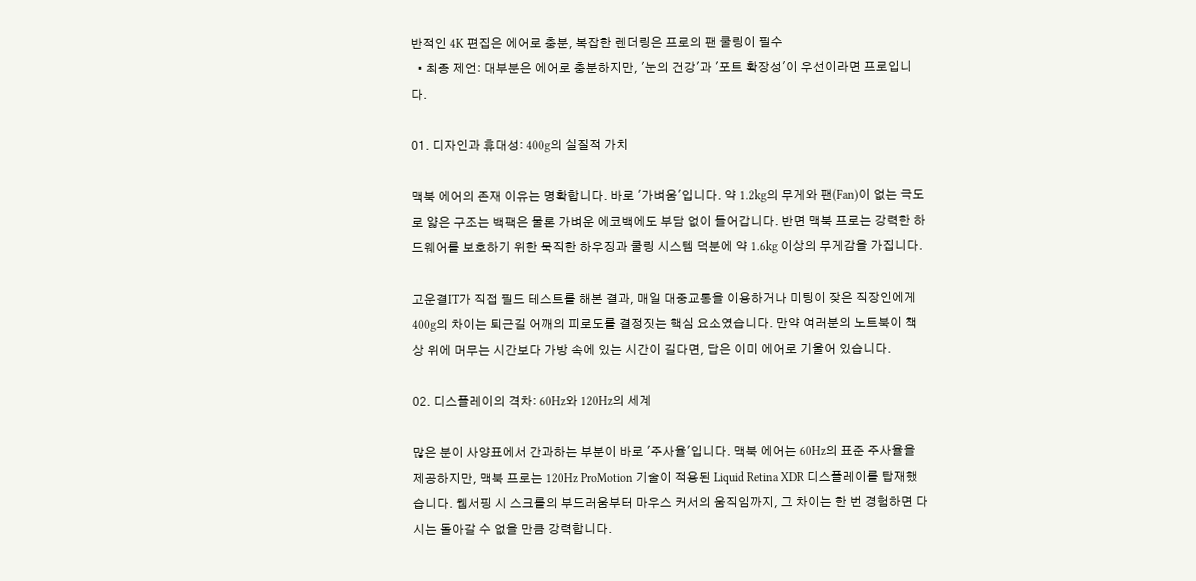반적인 4K 편집은 에어로 충분, 복잡한 렌더링은 프로의 팬 쿨링이 필수
  • 최종 제언: 대부분은 에어로 충분하지만, '눈의 건강'과 '포트 확장성'이 우선이라면 프로입니다.

01. 디자인과 휴대성: 400g의 실질적 가치

맥북 에어의 존재 이유는 명확합니다. 바로 '가벼움'입니다. 약 1.2kg의 무게와 팬(Fan)이 없는 극도로 얇은 구조는 백팩은 물론 가벼운 에코백에도 부담 없이 들어갑니다. 반면 맥북 프로는 강력한 하드웨어를 보호하기 위한 묵직한 하우징과 쿨링 시스템 덕분에 약 1.6kg 이상의 무게감을 가집니다.

고운결IT가 직접 필드 테스트를 해본 결과, 매일 대중교통을 이용하거나 미팅이 잦은 직장인에게 400g의 차이는 퇴근길 어깨의 피로도를 결정짓는 핵심 요소였습니다. 만약 여러분의 노트북이 책상 위에 머무는 시간보다 가방 속에 있는 시간이 길다면, 답은 이미 에어로 기울어 있습니다.

02. 디스플레이의 격차: 60Hz와 120Hz의 세계

많은 분이 사양표에서 간과하는 부분이 바로 '주사율'입니다. 맥북 에어는 60Hz의 표준 주사율을 제공하지만, 맥북 프로는 120Hz ProMotion 기술이 적용된 Liquid Retina XDR 디스플레이를 탑재했습니다. 웹서핑 시 스크롤의 부드러움부터 마우스 커서의 움직임까지, 그 차이는 한 번 경험하면 다시는 돌아갈 수 없을 만큼 강력합니다.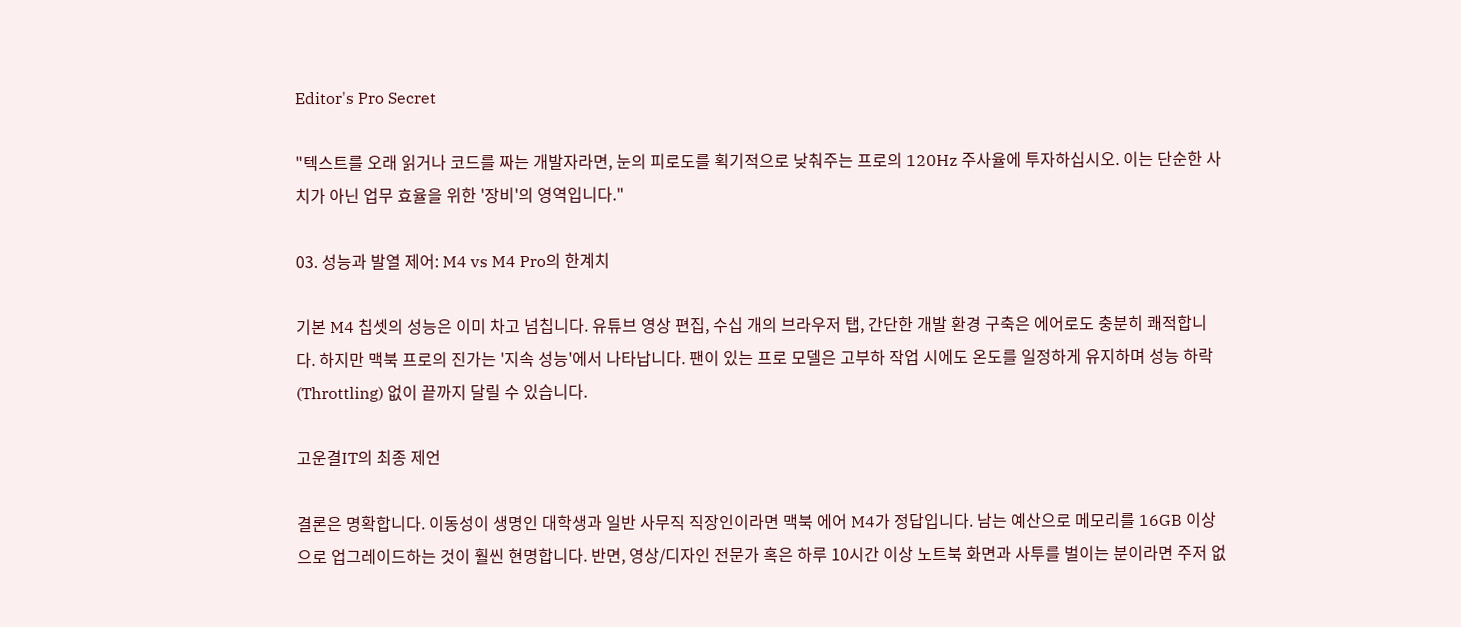Editor's Pro Secret

"텍스트를 오래 읽거나 코드를 짜는 개발자라면, 눈의 피로도를 획기적으로 낮춰주는 프로의 120Hz 주사율에 투자하십시오. 이는 단순한 사치가 아닌 업무 효율을 위한 '장비'의 영역입니다."

03. 성능과 발열 제어: M4 vs M4 Pro의 한계치

기본 M4 칩셋의 성능은 이미 차고 넘칩니다. 유튜브 영상 편집, 수십 개의 브라우저 탭, 간단한 개발 환경 구축은 에어로도 충분히 쾌적합니다. 하지만 맥북 프로의 진가는 '지속 성능'에서 나타납니다. 팬이 있는 프로 모델은 고부하 작업 시에도 온도를 일정하게 유지하며 성능 하락(Throttling) 없이 끝까지 달릴 수 있습니다.

고운결IT의 최종 제언

결론은 명확합니다. 이동성이 생명인 대학생과 일반 사무직 직장인이라면 맥북 에어 M4가 정답입니다. 남는 예산으로 메모리를 16GB 이상으로 업그레이드하는 것이 훨씬 현명합니다. 반면, 영상/디자인 전문가 혹은 하루 10시간 이상 노트북 화면과 사투를 벌이는 분이라면 주저 없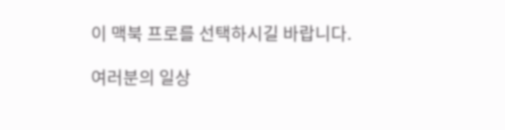이 맥북 프로를 선택하시길 바랍니다.

여러분의 일상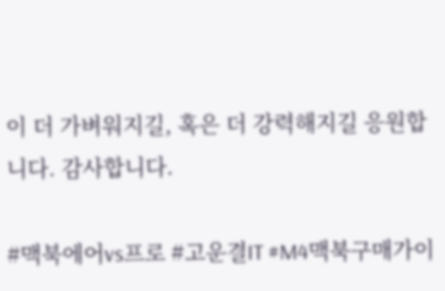이 더 가벼워지길, 혹은 더 강력해지길 응원합니다. 감사합니다.

#맥북에어vs프로 #고운결IT #M4맥북구매가이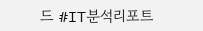드 #IT분석리포트